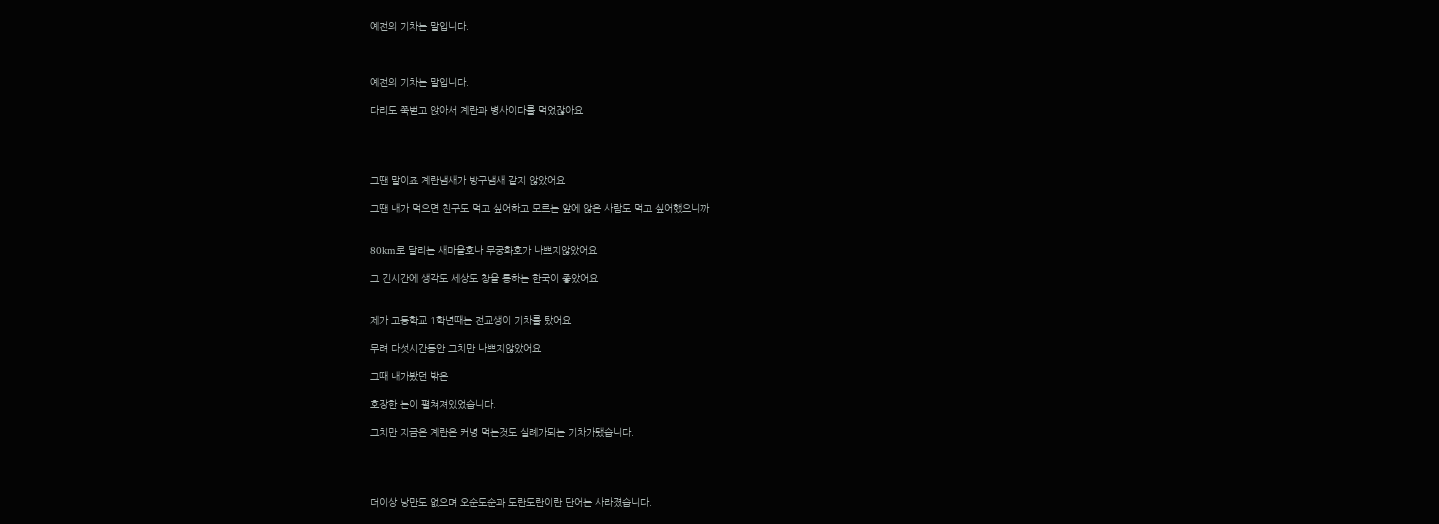예전의 기차는 말입니다.



예전의 기차는 말입니다.

다리도 쭉벋고 앉아서 계란과 병사이다를 먹었잖아요




그땐 말이죠 계란냄새가 방구냄새 같지 않았어요

그땐 내가 먹으면 친구도 먹고 싶어하고 모르는 앞에 않은 사람도 먹고 싶어했으니까


80km로 달리는 새마을호나 무궁화호가 나쁘지않았어요

그 긴시간에 생각도 세상도 창을 통하는 한국이 좋았어요


제가 고등학교 1학년때는 전교생이 기차를 탔어요

무려 다섯시간동안 그치만 나쁘지않았어요

그때 내가봤던 밖은

호장한 논이 펼쳐져있었습니다.

그치만 지금은 계란은 커녕 먹는것도 실례가되는 기차가됐습니다.




더이상 낭만도 없으며 오순도순과 도란도란이란 단어는 사라졌습니다.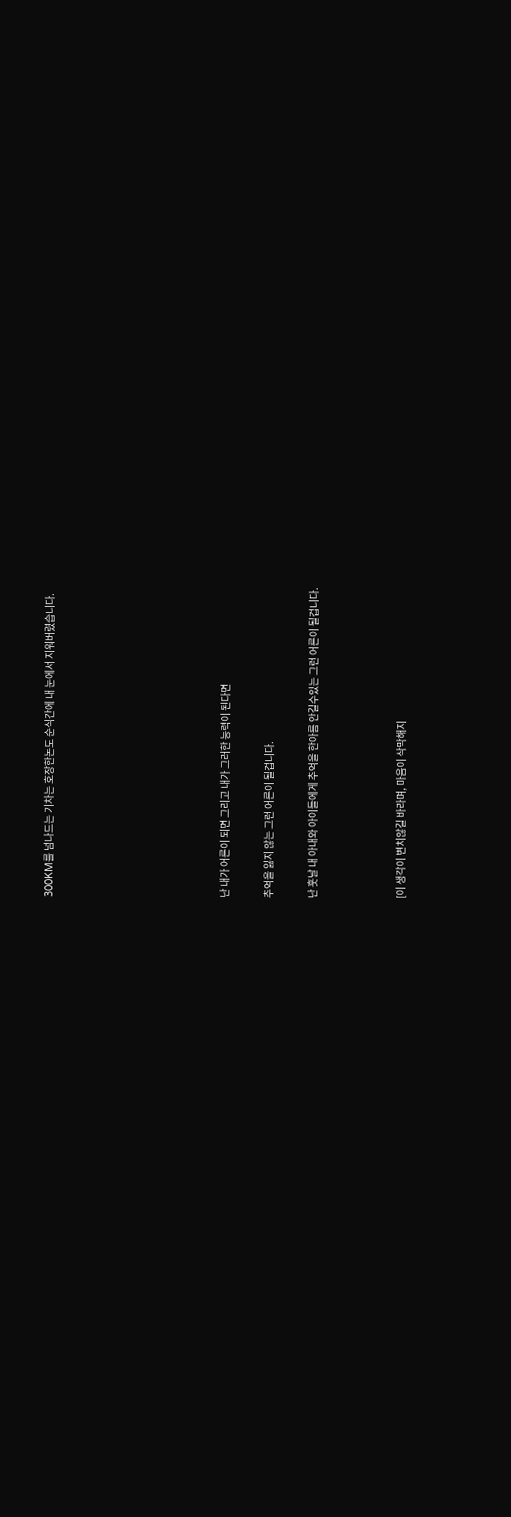300KM를 넘나드는 기차는 호장한논도 순식간에 내 눈에서 지워버렸습니다.







난 내가 어른이 되면 그리고 내가 그러한 능력이 된다면

추억을 잃지 않는 그런 어른이 될겁니다.

난 훗날 내 아내와 아이들에게 추억을 한아름 안길수있는 그런 어른이 될겁니다.



[이 생각이 변치않길 바라며, 마음이 삭막해지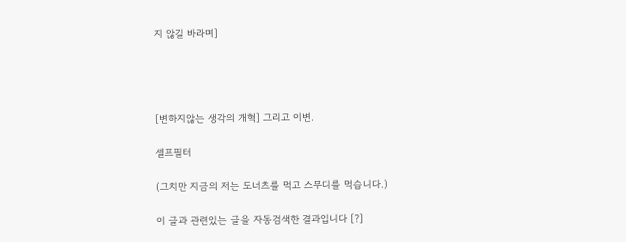지 않길 바라며]




[변하지않는 생각의 개혁] 그리고 이변.

셀프필터

(그치만 지금의 저는 도너츠를 먹고 스무디를 먹습니다.)

이 글과 관련있는 글을 자동검색한 결과입니다 [?]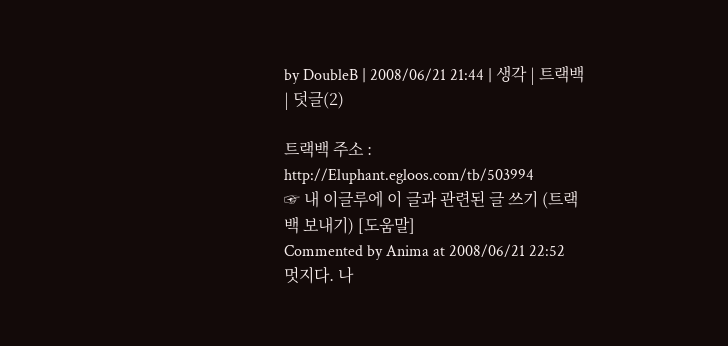by DoubleB | 2008/06/21 21:44 | 생각 | 트랙백 | 덧글(2)

트랙백 주소 : http://Eluphant.egloos.com/tb/503994
☞ 내 이글루에 이 글과 관련된 글 쓰기 (트랙백 보내기) [도움말]
Commented by Anima at 2008/06/21 22:52
멋지다. 나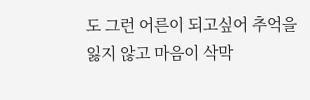도 그런 어른이 되고싶어 추억을 잃지 않고 마음이 삭막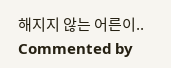해지지 않는 어른이..
Commented by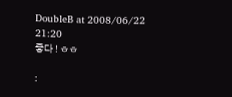DoubleB at 2008/06/22 21:20
좋다 ! ㅎㅎ

: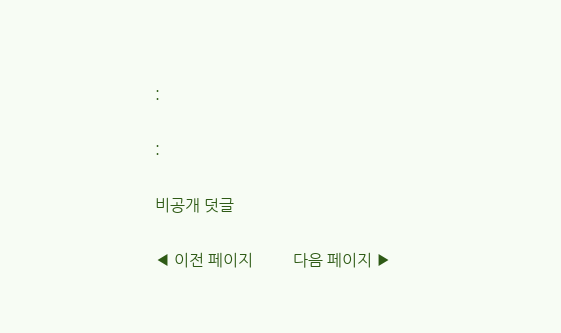:

:

비공개 덧글

◀ 이전 페이지          다음 페이지 ▶